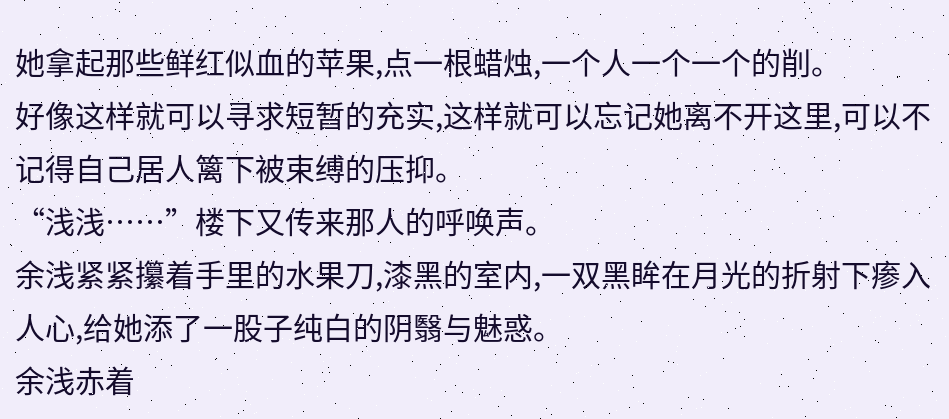她拿起那些鲜红似血的苹果,点一根蜡烛,一个人一个一个的削。
好像这样就可以寻求短暂的充实,这样就可以忘记她离不开这里,可以不记得自己居人篱下被束缚的压抑。
“浅浅……”楼下又传来那人的呼唤声。
余浅紧紧攥着手里的水果刀,漆黑的室内,一双黑眸在月光的折射下瘆入人心,给她添了一股子纯白的阴翳与魅惑。
余浅赤着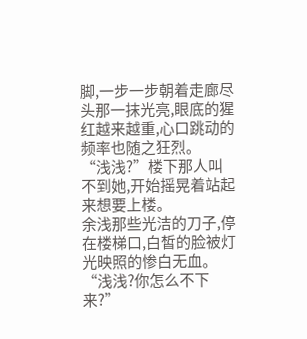脚,一步一步朝着走廊尽头那一抹光亮,眼底的猩红越来越重,心口跳动的频率也随之狂烈。
“浅浅?”楼下那人叫不到她,开始摇晃着站起来想要上楼。
余浅那些光洁的刀子,停在楼梯口,白皙的脸被灯光映照的惨白无血。
“浅浅?你怎么不下来?”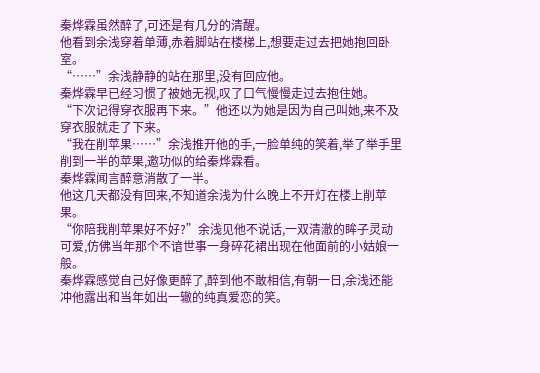秦烨霖虽然醉了,可还是有几分的清醒。
他看到余浅穿着单薄,赤着脚站在楼梯上,想要走过去把她抱回卧室。
“……”余浅静静的站在那里,没有回应他。
秦烨霖早已经习惯了被她无视,叹了口气慢慢走过去抱住她。
“下次记得穿衣服再下来。”他还以为她是因为自己叫她,来不及穿衣服就走了下来。
“我在削苹果……”余浅推开他的手,一脸单纯的笑着,举了举手里削到一半的苹果,邀功似的给秦烨霖看。
秦烨霖闻言醉意消散了一半。
他这几天都没有回来,不知道余浅为什么晚上不开灯在楼上削苹果。
“你陪我削苹果好不好?”余浅见他不说话,一双清澈的眸子灵动可爱,仿佛当年那个不谙世事一身碎花裙出现在他面前的小姑娘一般。
秦烨霖感觉自己好像更醉了,醉到他不敢相信,有朝一日,余浅还能冲他露出和当年如出一辙的纯真爱恋的笑。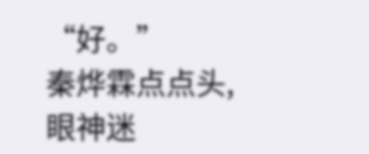“好。”
秦烨霖点点头,眼神迷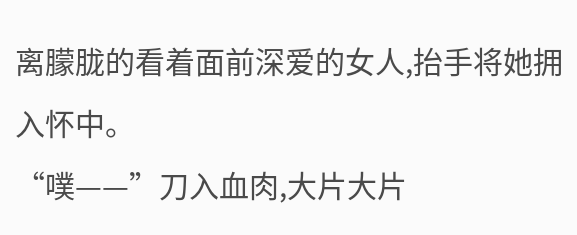离朦胧的看着面前深爱的女人,抬手将她拥入怀中。
“噗——”刀入血肉,大片大片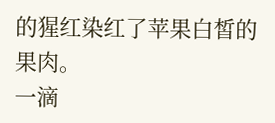的猩红染红了苹果白皙的果肉。
一滴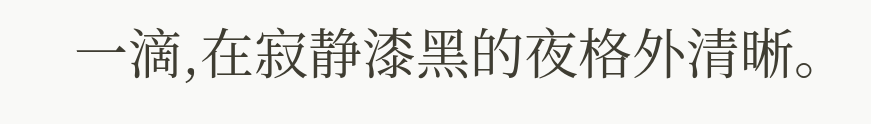一滴,在寂静漆黑的夜格外清晰。